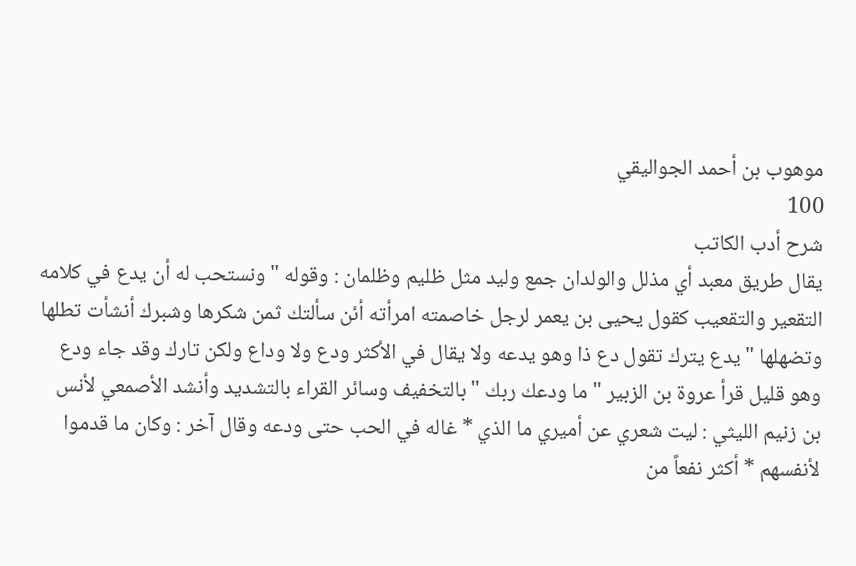موهوب بن أحمد الجواليقي
100
شرح أدب الكاتب
يقال طريق معبد أي مذلل والولدان جمع وليد مثل ظليم وظلمان : وقوله " ونستحب له أن يدع في كلامه التقعير والتقعيب كقول يحيى بن يعمر لرجل خاصمته امرأته أئن سألتك ثمن شكرها وشبرك أنشأت تطلها وتضهلها " يدع يترك تقول دع ذا وهو يدعه ولا يقال في الأكثر ودع ولا وداع ولكن تارك وقد جاء ودع وهو قليل قرأ عروة بن الزبير " ما ودعك ربك " بالتخفيف وسائر القراء بالتشديد وأنشد الأصمعي لأنس بن زنيم الليثي : ليت شعري عن أميري ما الذي * غاله في الحب حتى ودعه وقال آخر : وكان ما قدموا لأنفسهم * أكثر نفعاً من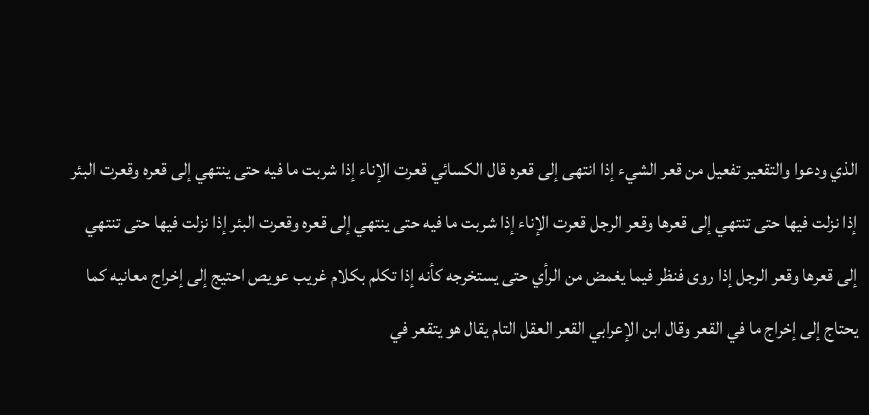الذي ودعوا والتقعير تفعيل من قعر الشيء إذا انتهى إلى قعره قال الكسائي قعرت الإناء إذا شربت ما فيه حتى ينتهي إلى قعره وقعرت البئر إذا نزلت فيها حتى تنتهي إلى قعرها وقعر الرجل قعرت الإناء إذا شربت ما فيه حتى ينتهي إلى قعره وقعرت البئر إذا نزلت فيها حتى تنتهي إلى قعرها وقعر الرجل إذا روى فنظر فيما يغمض من الرأي حتى يستخرجه كأنه إذا تكلم بكلام غريب عويص احتيج إلى إخراج معانيه كما يحتاج إلى إخراج ما في القعر وقال ابن الإعرابي القعر العقل التام يقال هو يتقعر في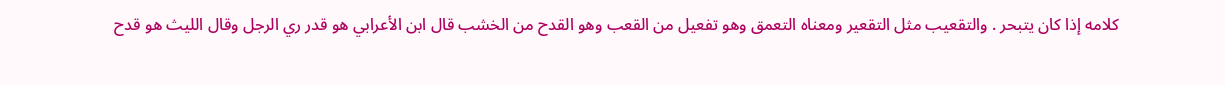كلامه إذا كان يتبحر . والتقعيب مثل التقعير ومعناه التعمق وهو تفعيل من القعب وهو القدح من الخشب قال ابن الأعرابي هو قدر ري الرجل وقال الليث هو قدح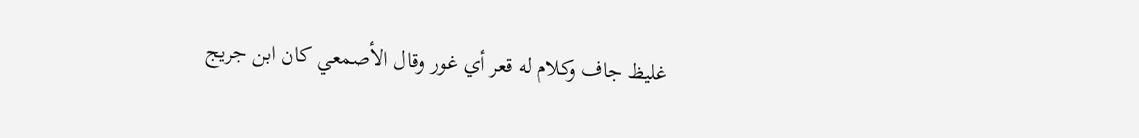غليظ جاف وكلام له قعر أي غور وقال الأصمعي كان ابن جريج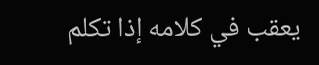يعقب في كلامه إذا تكلم